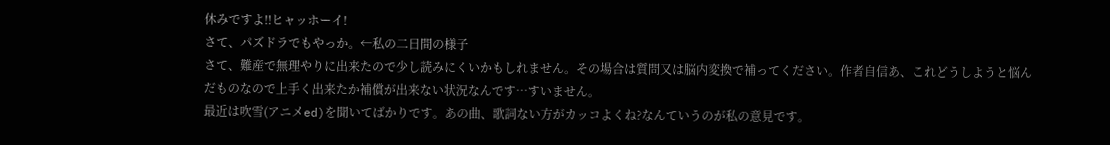休みですよ‼ヒャッホーイ!
さて、パズドラでもやっか。←私の二日間の様子
さて、難産で無理やりに出来たので少し読みにくいかもしれません。その場合は質問又は脳内変換で補ってください。作者自信あ、これどうしようと悩んだものなので上手く出来たか補償が出来ない状況なんです…すいません。
最近は吹雪(アニメed)を聞いてばかりです。あの曲、歌詞ない方がカッコよくね?なんていうのが私の意見です。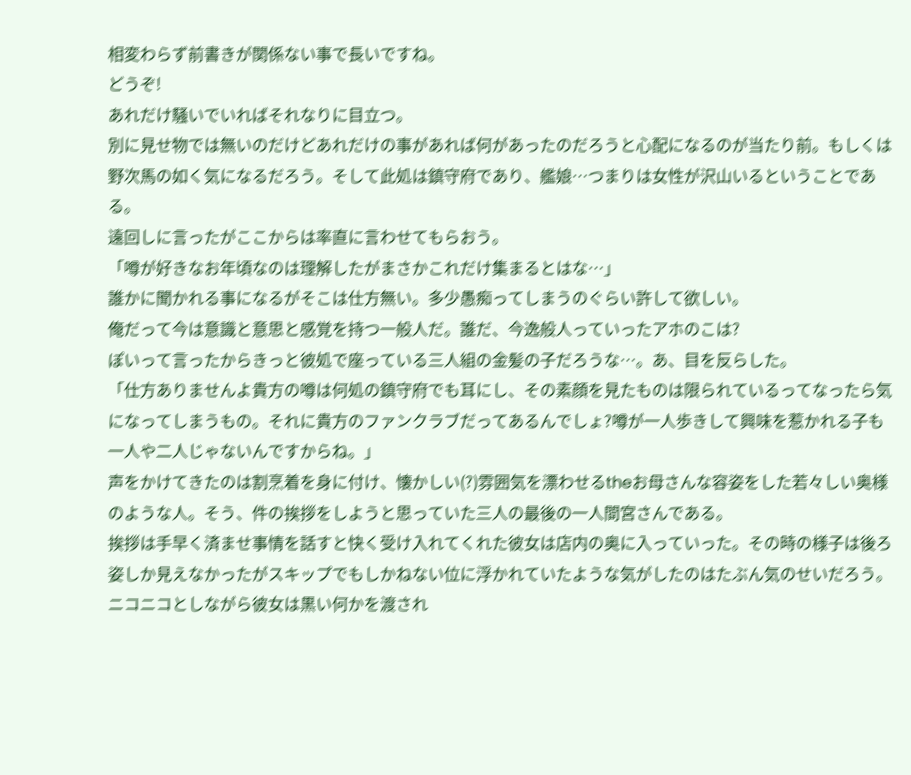相変わらず前書きが関係ない事で長いですね。
どうぞ!
あれだけ騒いでいればそれなりに目立つ。
別に見せ物では無いのだけどあれだけの事があれば何があったのだろうと心配になるのが当たり前。もしくは野次馬の如く気になるだろう。そして此処は鎮守府であり、艦娘…つまりは女性が沢山いるということである。
遠回しに言ったがここからは率直に言わせてもらおう。
「噂が好きなお年頃なのは理解したがまさかこれだけ集まるとはな…」
誰かに聞かれる事になるがそこは仕方無い。多少愚痴ってしまうのぐらい許して欲しい。
俺だって今は意識と意思と感覚を持つ一般人だ。誰だ、今逸般人っていったアホのこは?
ぽいって言ったからきっと彼処で座っている三人組の金髪の子だろうな…。あ、目を反らした。
「仕方ありませんよ貴方の噂は何処の鎮守府でも耳にし、その素顔を見たものは限られているってなったら気になってしまうもの。それに貴方のファンクラブだってあるんでしょ?噂が一人歩きして興味を惹かれる子も一人や二人じゃないんですからね。」
声をかけてきたのは割烹着を身に付け、懐かしい(?)雰囲気を漂わせるtheお母さんな容姿をした若々しい奥様のような人。そう、件の挨拶をしようと思っていた三人の最後の一人間宮さんである。
挨拶は手早く済ませ事情を話すと快く受け入れてくれた彼女は店内の奥に入っていった。その時の様子は後ろ姿しか見えなかったがスキップでもしかねない位に浮かれていたような気がしたのはたぶん気のせいだろう。ニコニコとしながら彼女は黒い何かを渡され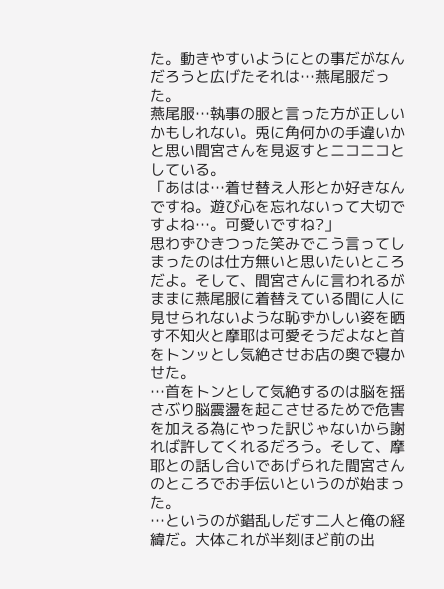た。動きやすいようにとの事だがなんだろうと広げたそれは…燕尾服だった。
燕尾服…執事の服と言った方が正しいかもしれない。兎に角何かの手違いかと思い間宮さんを見返すとニコニコとしている。
「あはは…着せ替え人形とか好きなんですね。遊び心を忘れないって大切ですよね…。可愛いですね?」
思わずひきつった笑みでこう言ってしまったのは仕方無いと思いたいところだよ。そして、間宮さんに言われるがままに燕尾服に着替えている間に人に見せられないような恥ずかしい姿を晒す不知火と摩耶は可愛そうだよなと首をトンッとし気絶させお店の奥で寝かせた。
…首をトンとして気絶するのは脳を揺さぶり脳震盪を起こさせるためで危害を加える為にやった訳じゃないから謝れば許してくれるだろう。そして、摩耶との話し合いであげられた間宮さんのところでお手伝いというのが始まった。
…というのが錯乱しだす二人と俺の経緯だ。大体これが半刻ほど前の出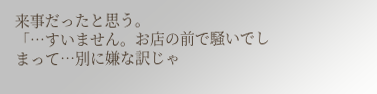来事だったと思う。
「…すいません。お店の前で騒いでしまって…別に嫌な訳じゃ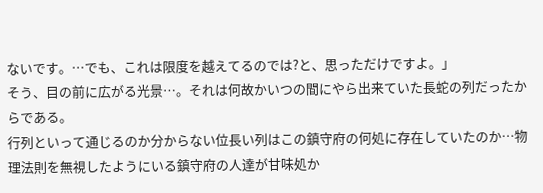ないです。…でも、これは限度を越えてるのでは?と、思っただけですよ。」
そう、目の前に広がる光景…。それは何故かいつの間にやら出来ていた長蛇の列だったからである。
行列といって通じるのか分からない位長い列はこの鎮守府の何処に存在していたのか…物理法則を無視したようにいる鎮守府の人達が甘味処か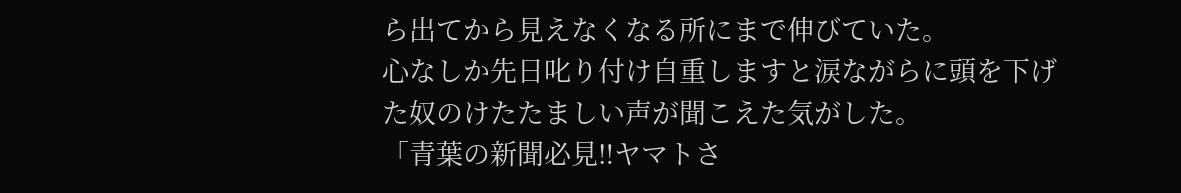ら出てから見えなくなる所にまで伸びていた。
心なしか先日叱り付け自重しますと涙ながらに頭を下げた奴のけたたましい声が聞こえた気がした。
「青葉の新聞必見‼ヤマトさ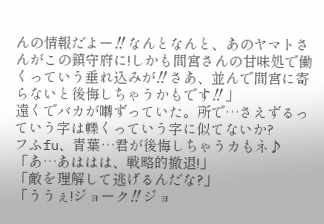んの情報だよー‼なんとなんと、あのヤマトさんがこの鎮守府に!しかも間宮さんの甘味処で働くっていう垂れ込みが‼さあ、並んで間宮に寄らないと後悔しちゃうかもです‼」
遠くでバカが囀ずっていた。所で…さえずるっていう字は轢くっていう字に似てないか?
フふfu、青葉…君が後悔しちゃうカもネ♪
「あ…あははは、戦略的撤退!」
「敵を理解して逃げるんだな?」
「ううぇ!ジョーク‼ジョ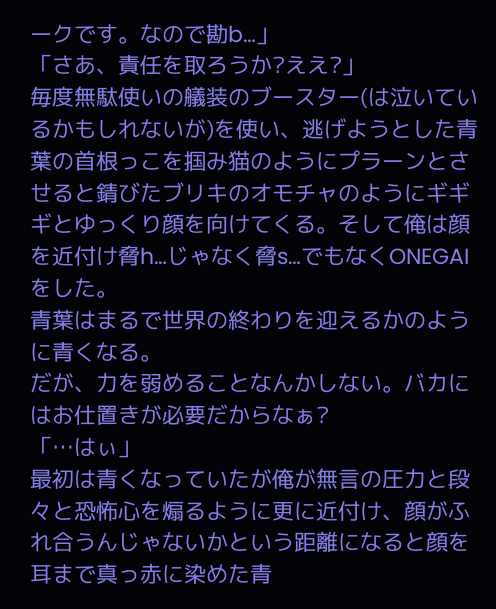ークです。なので勘b…」
「さあ、責任を取ろうか?ええ?」
毎度無駄使いの艤装のブースター(は泣いているかもしれないが)を使い、逃げようとした青葉の首根っこを掴み猫のようにプラーンとさせると錆びたブリキのオモチャのようにギギギとゆっくり顔を向けてくる。そして俺は顔を近付け脅h…じゃなく脅s…でもなくONEGAIをした。
青葉はまるで世界の終わりを迎えるかのように青くなる。
だが、力を弱めることなんかしない。バカにはお仕置きが必要だからなぁ?
「…はぃ」
最初は青くなっていたが俺が無言の圧力と段々と恐怖心を煽るように更に近付け、顔がふれ合うんじゃないかという距離になると顔を耳まで真っ赤に染めた青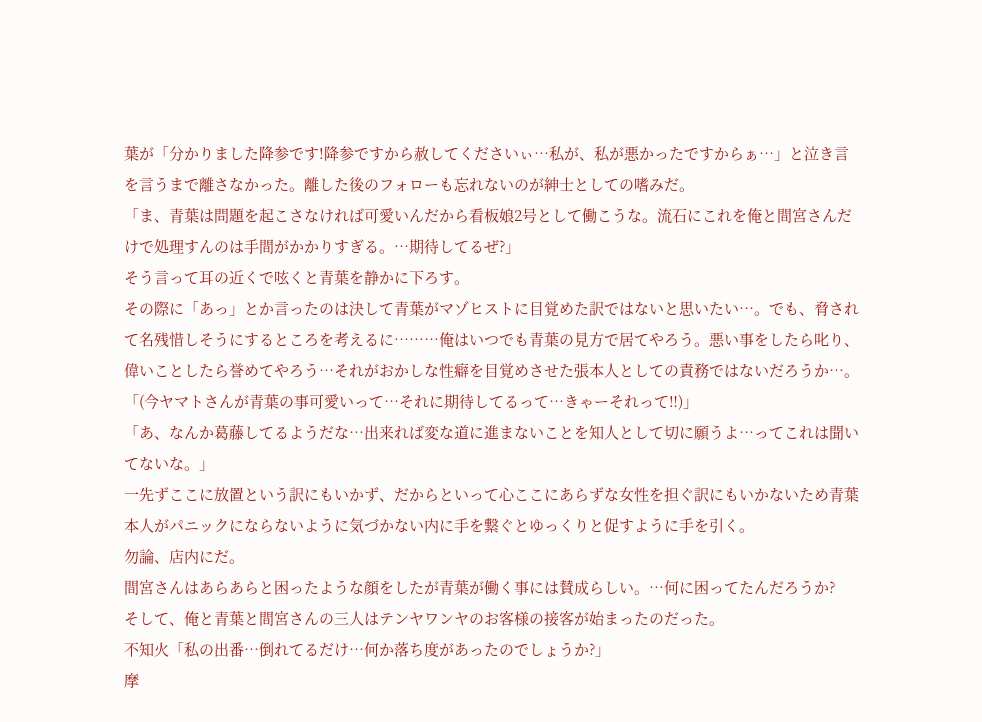葉が「分かりました降参です!降参ですから赦してくださいぃ…私が、私が悪かったですからぁ…」と泣き言を言うまで離さなかった。離した後のフォローも忘れないのが紳士としての嗜みだ。
「ま、青葉は問題を起こさなければ可愛いんだから看板娘2号として働こうな。流石にこれを俺と間宮さんだけで処理すんのは手間がかかりすぎる。…期待してるぜ?」
そう言って耳の近くで呟くと青葉を静かに下ろす。
その際に「あっ」とか言ったのは決して青葉がマゾヒストに目覚めた訳ではないと思いたい…。でも、脅されて名残惜しそうにするところを考えるに………俺はいつでも青葉の見方で居てやろう。悪い事をしたら叱り、偉いことしたら誉めてやろう…それがおかしな性癖を目覚めさせた張本人としての責務ではないだろうか…。
「(今ヤマトさんが青葉の事可愛いって…それに期待してるって…きゃーそれって‼)」
「あ、なんか葛藤してるようだな…出来れば変な道に進まないことを知人として切に願うよ…ってこれは聞いてないな。」
一先ずここに放置という訳にもいかず、だからといって心ここにあらずな女性を担ぐ訳にもいかないため青葉本人がパニックにならないように気づかない内に手を繋ぐとゆっくりと促すように手を引く。
勿論、店内にだ。
間宮さんはあらあらと困ったような顔をしたが青葉が働く事には賛成らしい。…何に困ってたんだろうか?
そして、俺と青葉と間宮さんの三人はテンヤワンヤのお客様の接客が始まったのだった。
不知火「私の出番…倒れてるだけ…何か落ち度があったのでしょうか?」
摩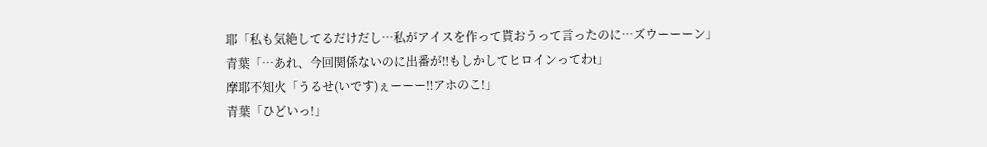耶「私も気絶してるだけだし…私がアイスを作って貰おうって言ったのに…ズウーーーン」
青葉「…あれ、今回関係ないのに出番が‼もしかしてヒロインってわt」
摩耶不知火「うるせ(いです)ぇーーー‼アホのこ!」
青葉「ひどいっ!」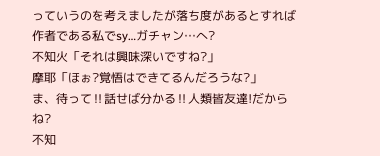っていうのを考えましたが落ち度があるとすれば作者である私でsy…ガチャン…へ?
不知火「それは興味深いですね?」
摩耶「ほぉ?覚悟はできてるんだろうな?」
ま、待って‼話せば分かる‼人類皆友達!だからね?
不知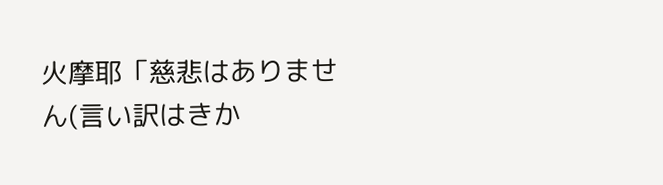火摩耶「慈悲はありません(言い訳はきか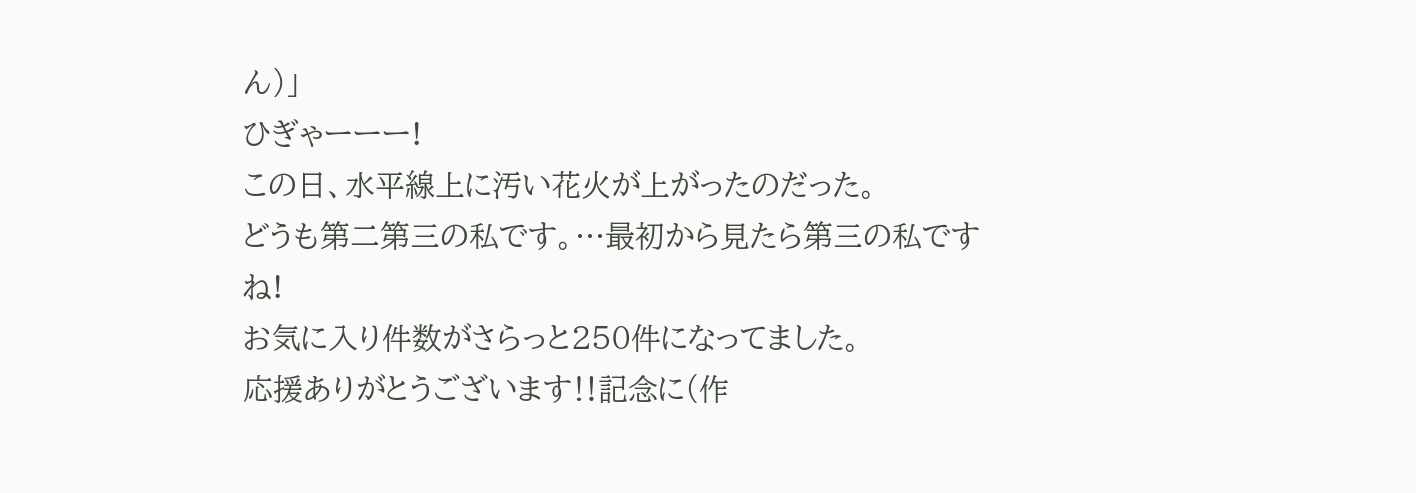ん)」
ひぎゃーーー!
この日、水平線上に汚い花火が上がったのだった。
どうも第二第三の私です。…最初から見たら第三の私ですね!
お気に入り件数がさらっと250件になってました。
応援ありがとうございます‼記念に(作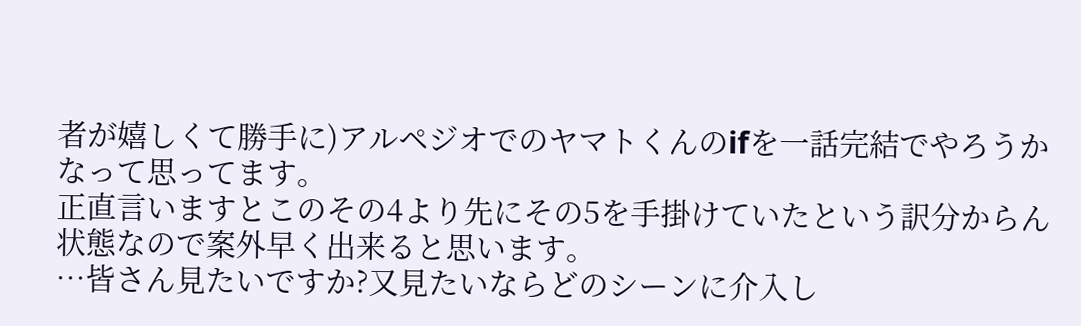者が嬉しくて勝手に)アルペジオでのヤマトくんのifを一話完結でやろうかなって思ってます。
正直言いますとこのその4より先にその5を手掛けていたという訳分からん状態なので案外早く出来ると思います。
…皆さん見たいですか?又見たいならどのシーンに介入し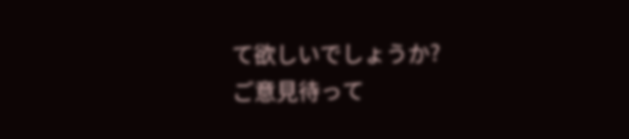て欲しいでしょうか?
ご意見待って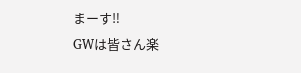まーす‼
GWは皆さん楽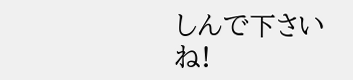しんで下さいね!